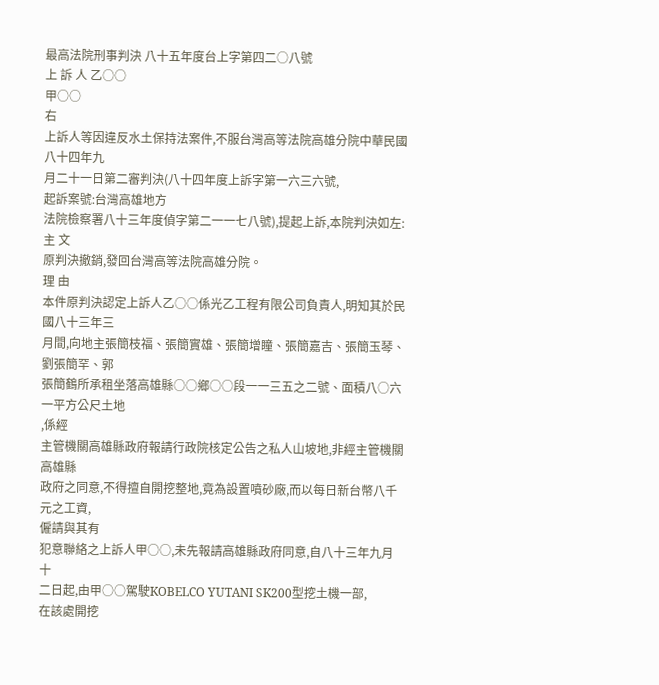最高法院刑事判決 八十五年度台上字第四二○八號
上 訴 人 乙○○
甲○○
右
上訴人等因違反水土保持法案件,不服台灣高等法院高雄分院中華民國八十四年九
月二十一日第二審判決(八十四年度上訴字第一六三六號,
起訴案號:台灣高雄地方
法院檢察署八十三年度偵字第二一一七八號),提起上訴,本院判決如左:
主 文
原判決撤銷,發回台灣高等法院高雄分院。
理 由
本件原判決認定上訴人乙○○係光乙工程有限公司負責人,明知其於民國八十三年三
月間,向地主張簡枝福、張簡實雄、張簡增瞳、張簡嘉吉、張簡玉琴、劉張簡罕、郭
張簡鶴所承租坐落高雄縣○○鄉○○段一一三五之二號、面積八○六一平方公尺土地
,係經
主管機關高雄縣政府報請行政院核定公告之私人山坡地,非經主管機關高雄縣
政府之同意,不得擅自開挖整地,竟為設置噴砂廠,而以每日新台幣八千元之工資,
僱請與其有
犯意聯絡之上訴人甲○○,未先報請高雄縣政府同意,自八十三年九月十
二日起,由甲○○駕駛KOBELCO YUTANI SK200型挖土機一部,
在該處開挖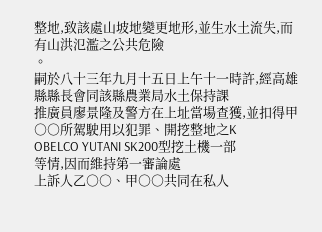整地,致該處山坡地變更地形,並生水土流失,而有山洪氾濫之公共危險
。
嗣於八十三年九月十五日上午十一時許,經高雄縣縣長會同該縣農業局水土保持課
推廣員廖景隆及警方在上址當場查獲,並扣得甲○○所駕駛用以犯罪、開挖整地之K
OBELCO YUTANI SK200型挖土機一部
等情,因而維持第一審論處
上訴人乙○○、甲○○共同在私人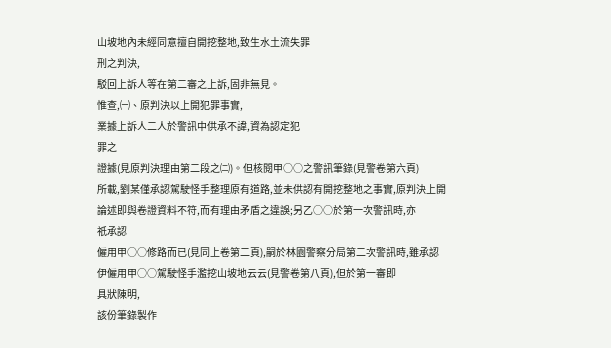山坡地內未經同意擅自開挖整地,致生水土流失罪
刑之判決,
駁回上訴人等在第二審之上訴,固非無見。
惟查,㈠、原判決以上開犯罪事實,
業據上訴人二人於警訊中供承不諱,資為認定犯
罪之
證據(見原判決理由第二段之㈡)。但核閱甲○○之警訊筆錄(見警卷第六頁)
所載,劉某僅承認駕駛怪手整理原有道路,並未供認有開挖整地之事實,原判決上開
論述即與卷證資料不符,而有理由矛盾之違誤;另乙○○於第一次警訊時,亦
祇承認
僱用甲○○修路而已(見同上卷第二頁),嗣於林園警察分局第二次警訊時,雖承認
伊僱用甲○○駕駛怪手濫挖山坡地云云(見警卷第八頁),但於第一審即
具狀陳明,
該份筆錄製作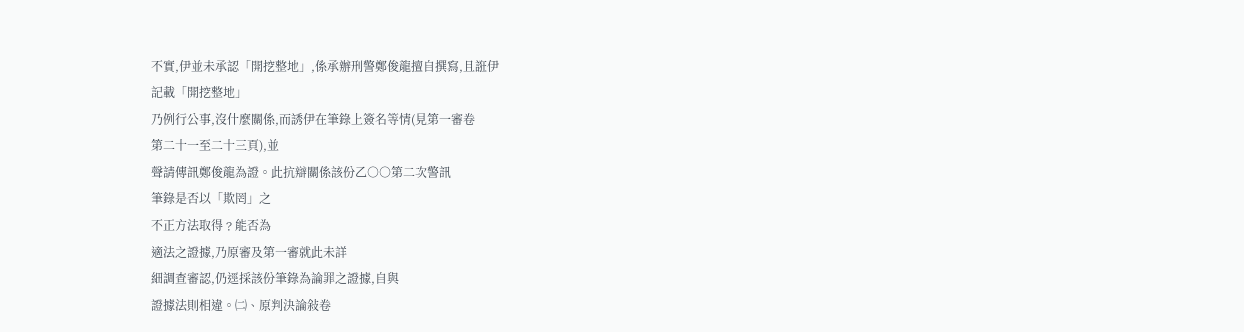不實,伊並未承認「開挖整地」,係承辦刑警鄭俊龍擅自撰寫,且誑伊
記載「開挖整地」
乃例行公事,沒什麼關係,而誘伊在筆錄上簽名等情(見第一審卷
第二十一至二十三頁),並
聲請傳訊鄭俊龍為證。此抗辯關係該份乙○○第二次警訊
筆錄是否以「欺罔」之
不正方法取得﹖能否為
適法之證據,乃原審及第一審就此未詳
細調查審認,仍逕採該份筆錄為論罪之證據,自與
證據法則相違。㈡、原判決論敍卷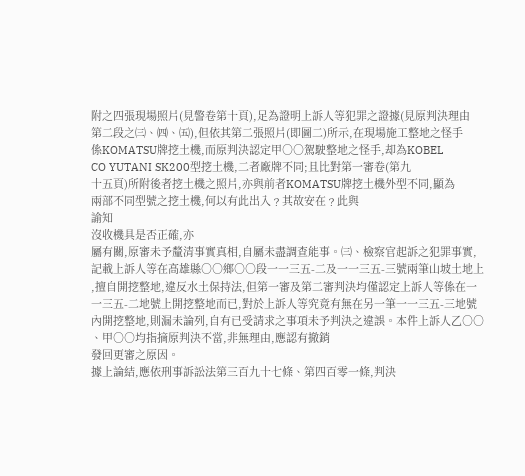附之四張現場照片(見警卷第十頁),足為證明上訴人等犯罪之證據(見原判決理由
第二段之㈢、㈣、㈤),但依其第二張照片(即圖二)所示,在現場施工整地之怪手
係KOMATSU牌挖土機,而原判決認定甲○○駕駛整地之怪手,却為KOBEL
CO YUTANI SK200型挖土機,二者廠牌不同;且比對第一審卷(第九
十五頁)所附後者挖土機之照片,亦與前者KOMATSU牌挖土機外型不同,顯為
兩部不同型號之挖土機,何以有此出入﹖其故安在﹖此與
諭知
沒收機具是否正確,亦
屬有關,原審未予釐清事實真相,自屬未盡調查能事。㈢、檢察官起訴之犯罪事實,
記載上訴人等在高雄縣○○鄉○○段一一三五-二及一一三五-三號兩筆山坡土地上
,擅自開挖整地,違反水土保持法,但第一審及第二審判決均僅認定上訴人等係在一
一三五-二地號上開挖整地而已,對於上訴人等究竟有無在另一筆一一三五-三地號
內開挖整地,則漏未論列,自有已受請求之事項未予判決之違誤。本件上訴人乙○○
、甲○○均指摘原判決不當,非無理由,應認有撤銷
發回更審之原因。
據上論結,應依刑事訴訟法第三百九十七條、第四百零一條,判決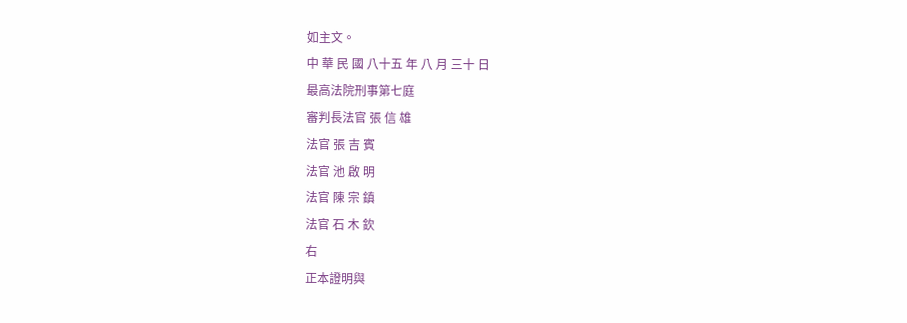如主文。
中 華 民 國 八十五 年 八 月 三十 日
最高法院刑事第七庭
審判長法官 張 信 雄
法官 張 吉 賓
法官 池 啟 明
法官 陳 宗 鎮
法官 石 木 欽
右
正本證明與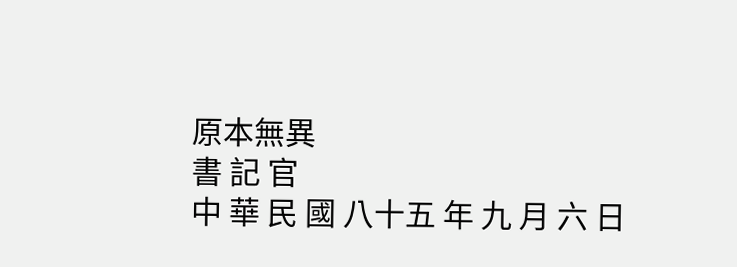原本無異
書 記 官
中 華 民 國 八十五 年 九 月 六 日